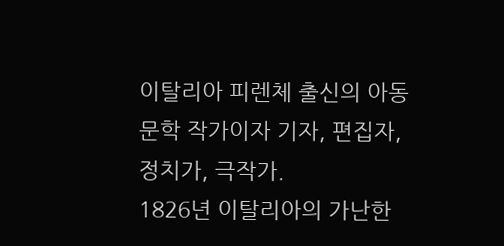이탈리아 피렌체 출신의 아동 문학 작가이자 기자, 편집자, 정치가, 극작가.
1826년 이탈리아의 가난한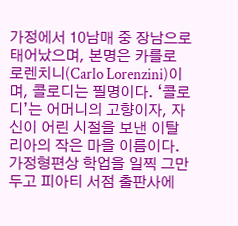가정에서 10남매 중 장남으로 태어났으며, 본명은 카를로 로렌치니(Carlo Lorenzini)이며, 콜로디는 필명이다. ‘콜로디’는 어머니의 고향이자, 자신이 어린 시절을 보낸 이탈리아의 작은 마을 이름이다. 가정형편상 학업을 일찍 그만두고 피아티 서점 출판사에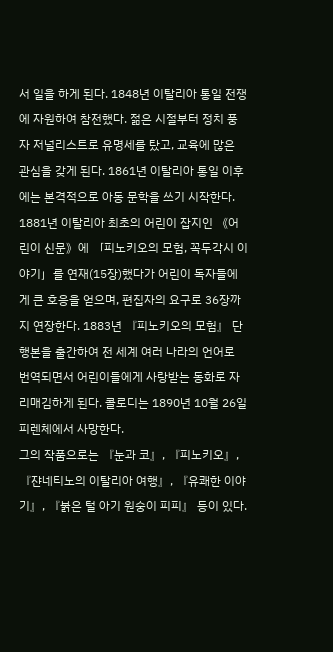서 일을 하게 된다. 1848년 이탈리아 통일 전쟁에 자원하여 참전했다. 젊은 시절부터 정치 풍자 저널리스트로 유명세를 탔고, 교육에 많은 관심을 갖게 된다. 1861년 이탈리아 통일 이후에는 본격적으로 아동 문학을 쓰기 시작한다. 1881년 이탈리아 최초의 어린이 잡지인 《어린이 신문》에 「피노키오의 모험, 꼭두각시 이야기」를 연재(15장)했다가 어린이 독자들에게 큰 호응을 얻으며, 편집자의 요구로 36장까지 연장한다. 1883년 『피노키오의 모험』 단행본을 출간하여 전 세계 여러 나라의 언어로 번역되면서 어린이들에게 사랑받는 동화로 자리매김하게 된다. 콜로디는 1890년 10월 26일 피렌체에서 사망한다.
그의 작품으로는 『눈과 코』, 『피노키오』, 『쟌네티노의 이탈리아 여행』, 『유쾌한 이야기』, 『붉은 털 아기 원숭이 피피』 등이 있다.